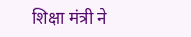शिक्षा मंत्री ने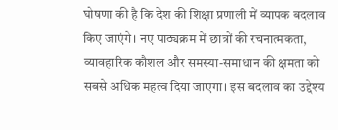घोषणा की है कि देश की शिक्षा प्रणाली में व्यापक बदलाव किए जाएंगे। नए पाठ्यक्रम में छात्रों की रचनात्मकता, व्यावहारिक कौशल और समस्या-समाधान की क्षमता को सबसे अधिक महत्व दिया जाएगा। इस बदलाव का उद्देश्य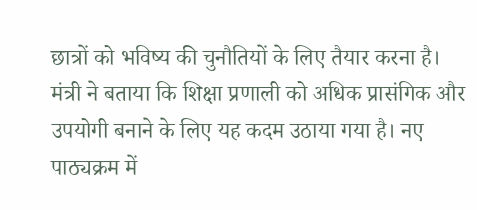छात्रों को भविष्य की चुनौतियों के लिए तैयार करना है। मंत्री ने बताया कि शिक्षा प्रणाली को अधिक प्रासंगिक और उपयोगी बनाने के लिए यह कदम उठाया गया है। नए पाठ्यक्रम में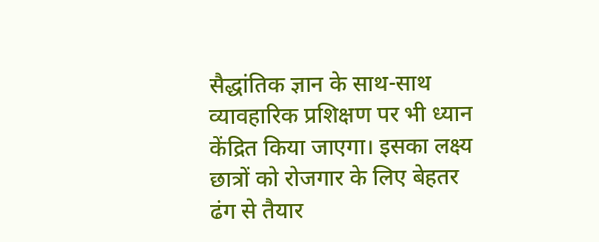सैद्धांतिक ज्ञान के साथ-साथ व्यावहारिक प्रशिक्षण पर भी ध्यान केंद्रित किया जाएगा। इसका लक्ष्य छात्रों को रोजगार के लिए बेहतर ढंग से तैयार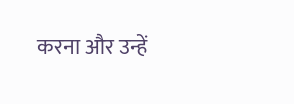करना और उन्हें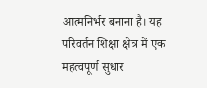आत्मनिर्भर बनाना है। यह परिवर्तन शिक्षा क्षेत्र में एक महत्वपूर्ण सुधार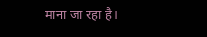माना जा रहा है।